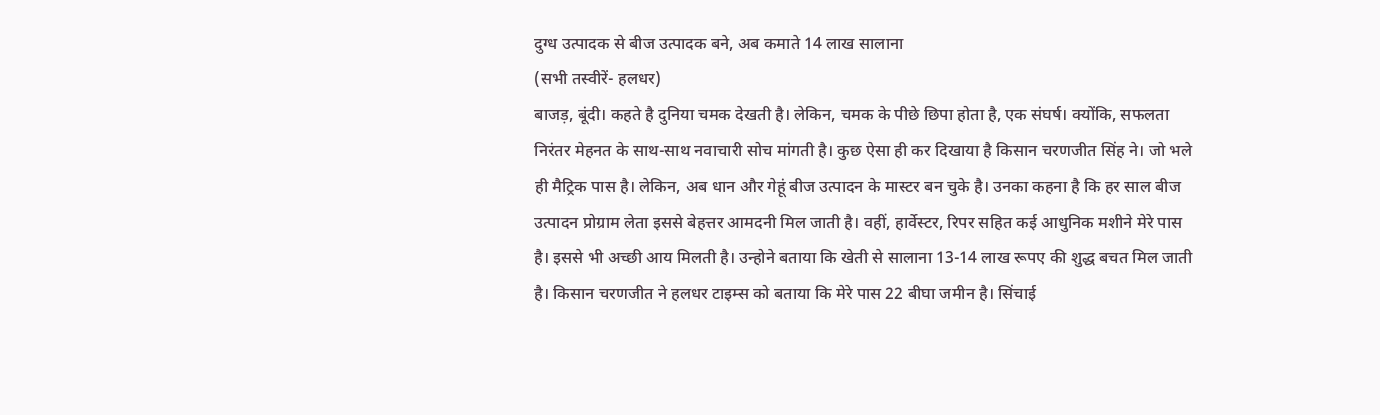दुग्ध उत्पादक से बीज उत्पादक बने, अब कमाते 14 लाख सालाना
(सभी तस्वीरें- हलधर)
बाजड़, बूंदी। कहते है दुनिया चमक देखती है। लेकिन, चमक के पीछे छिपा होता है, एक संघर्ष। क्योंकि, सफलता निरंतर मेहनत के साथ-साथ नवाचारी सोच मांगती है। कुछ ऐसा ही कर दिखाया है किसान चरणजीत सिंह ने। जो भले ही मैट्रिक पास है। लेकिन, अब धान और गेहूं बीज उत्पादन के मास्टर बन चुके है। उनका कहना है कि हर साल बीज उत्पादन प्रोग्राम लेता इससे बेहत्तर आमदनी मिल जाती है। वहीं, हार्वेस्टर, रिपर सहित कई आधुनिक मशीने मेरे पास है। इससे भी अच्छी आय मिलती है। उन्होने बताया कि खेती से सालाना 13-14 लाख रूपए की शुद्ध बचत मिल जाती है। किसान चरणजीत ने हलधर टाइम्स को बताया कि मेरे पास 22 बीघा जमीन है। सिंचाई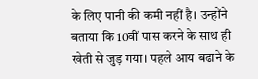के लिए पानी की कमी नहीं है। उन्होंने बताया कि 10वीं पास करने के साथ ही खेती से जुड़ गया। पहले आय बढाने के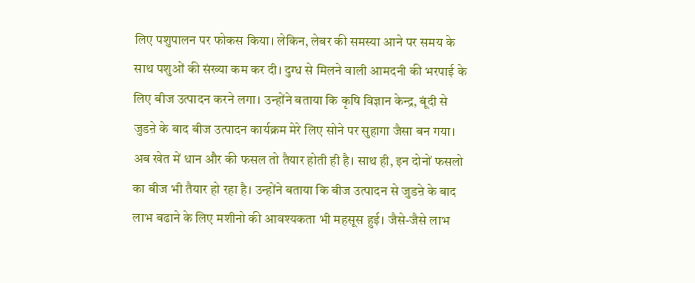लिए पशुपालन पर फोकस किया। लेकिन, लेबर की समस्या आने पर समय के साथ पशुओं की संख्या कम कर दी। दुग्ध से मिलने वाली आमदनी की भरपाई के लिए बीज उत्पादन करने लगा। उन्होंने बताया कि कृषि विज्ञान केन्द्र, बूंदी से जुडऩे के बाद बीज उत्पादन कार्यक्रम मेरे लिए सोने पर सुहागा जैसा बन गया। अब खेत में धान और की फसल तो तैयार होती ही है। साथ ही, इन दोनों फसलो का बीज भी तैयार हो रहा है। उन्होंने बताया कि बीज उत्पादन से जुडऩे के बाद लाभ बढाने के लिए मशीनो की आवश्यकता भी महसूस हुई। जैसे-जैसे लाभ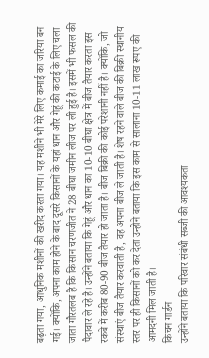बढ़ता गया, आधुनिक मशीनों की खरीद करता गया। यह मशीने भी मेरे लिए कमाई का जरिया बन गई। क्योंकि, अपना काम होने के बाद दूसरे किसानों के यहां धान और गेहूं की कटाई के लिए चला जाता गौरतलब है कि किसान चरणजीत ने 28 बीघा जमीन लीज पर ली हुई है। इसमें भी फसल की पैदावार ले रहे है। उन्होंने बताया कि गेहूं और धान का 10-10 बीघा क्षेत्र में बीज तैयार करता इस रकबे में करीब 80-90 बीज तैयार हो जाता है। बीज बिक्री की कोई परेशानी नहीं है। क्योंकि, जो संस्थाएं बीज तैयार करवाती है, वह अपना बीज ले जाती है। शेष रहने वाले बीज की बिक्री स्थानीय स्तर पर ही किसानों को कर देता उन्होने बताया कि इस काम से सालाना 10-11 लाख रूपए की आमदनी मिल जाती है।
किचन गार्डन
उन्होंने बताया कि परिवार संबंधी सब्जी की आवश्यकता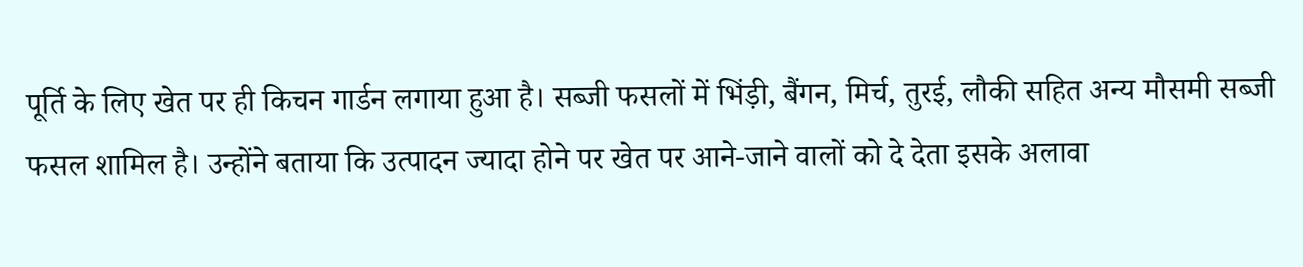पूर्ति के लिए खेत पर ही किचन गार्डन लगाया हुआ है। सब्जी फसलों में भिंड़ी, बैंगन, मिर्च, तुरई, लौकी सहित अन्य मौसमी सब्जी फसल शामिल है। उन्होंने बताया कि उत्पादन ज्यादा होने पर खेत पर आने-जाने वालों को दे देता इसके अलावा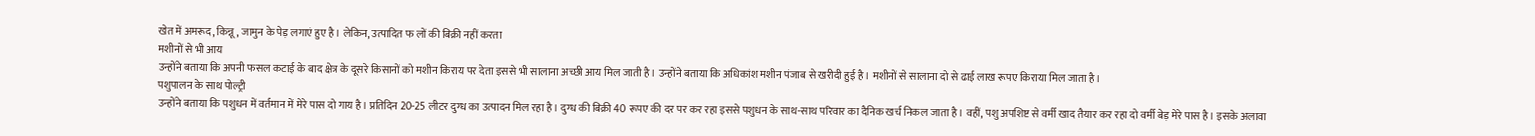खेत में अमरूद, किन्नू, जामुन के पेड़ लगाएं हुए है। लेकिन, उत्पादित फ लों की बिक्री नहीं करता
मशीनों से भी आय
उन्होंने बताया कि अपनी फसल कटाई के बाद क्षेत्र के दूसरे किसानों को मशीन किराय पर देता इससे भी सालाना अच्छी आय मिल जाती है। उन्होंने बताया कि अधिकांश मशीन पंजाब से खरीदी हुई है। मशीनों से सालाना दो से ढाई लाख रूपए किराया मिल जाता है।
पशुपालन के साथ पोल्ट्री
उन्होंने बताया कि पशुधन में वर्तमान में मेरे पास दो गाय है। प्रतिदिन 20-25 लीटर दुग्ध का उत्पादन मिल रहा है। दुग्ध की बिक्री 40 रूपए की दर पर कर रहा इससे पशुधन के साथ-साथ परिवार का दैनिक खर्च निकल जाता है। वहीं, पशु अपशिष्ट से वर्मी खाद तैयार कर रहा दो वर्मी बेड़ मेरे पास है। इसके अलावा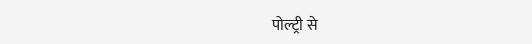पोल्ट्री से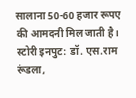सालाना 50-60 हजार रूपए की आमदनी मिल जाती है।
स्टोरी इनपुट: डॉ. एस.राम रूंडला,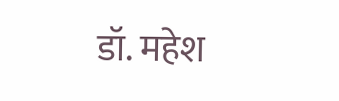डॉ. महेश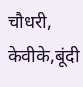चौधरी, केवीके,बूंदी